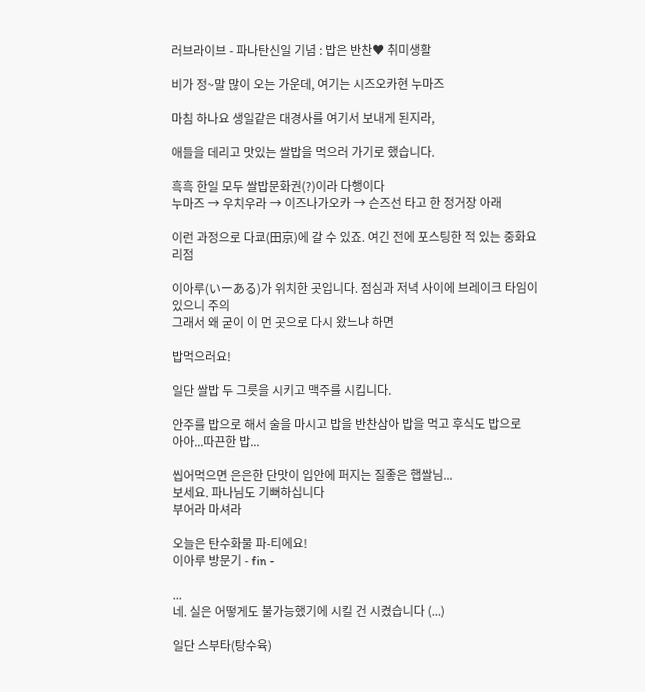러브라이브 - 파나탄신일 기념 : 밥은 반찬♥ 취미생활

비가 정~말 많이 오는 가운데, 여기는 시즈오카현 누마즈

마침 하나요 생일같은 대경사를 여기서 보내게 된지라,

애들을 데리고 맛있는 쌀밥을 먹으러 가기로 했습니다.

흑흑 한일 모두 쌀밥문화권(?)이라 다행이다
누마즈 → 우치우라 → 이즈나가오카 → 슨즈선 타고 한 정거장 아래

이런 과정으로 다쿄(田京)에 갈 수 있죠. 여긴 전에 포스팅한 적 있는 중화요리점

이아루(いーある)가 위치한 곳입니다. 점심과 저녁 사이에 브레이크 타임이 있으니 주의
그래서 왜 굳이 이 먼 곳으로 다시 왔느냐 하면

밥먹으러요!

일단 쌀밥 두 그릇을 시키고 맥주를 시킵니다.

안주를 밥으로 해서 술을 마시고 밥을 반찬삼아 밥을 먹고 후식도 밥으로
아아...따끈한 밥...

씹어먹으면 은은한 단맛이 입안에 퍼지는 질좋은 햅쌀님...
보세요. 파나님도 기뻐하십니다
부어라 마셔라

오늘은 탄수화물 파-티에요!
이아루 방문기 - fin -

...
네. 실은 어떻게도 불가능했기에 시킬 건 시켰습니다 (...)

일단 스부타(탕수육)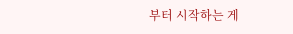부터 시작하는 게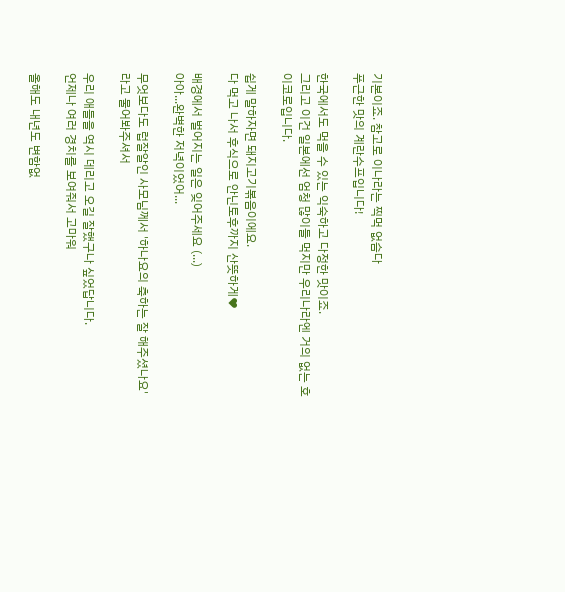기본이죠. 참고로 이나라는 찍먹 없슴다
푸근한 맛의 계란수프입니다!

한국에서도 먹을 수 있는 익숙하고 다정한 맛이죠.
그리고 이건 일본에선 엄청 많이들 먹지만 우리나라엔 거의 없는 호이코로입니다.

쉽게 말하자면 돼지고기볶음이에요.
다 먹고 나서 후식으로 안닌토후까지 산뜻하게♥

배경에서 벌어지는 일은 잊어주세요 (...)
아아...완벽한 저녁이었어...

무엇보다도 럽잘알인 사모님께서 '하나요의 축하는 잘 해주셨나요' 라고 물어봐주셔서

우리 애들을 역시 데리고 오길 잘했구나 싶었답니다.
언제나 여러 경치를 보여줘서 고마워

올해도 내년도 변함없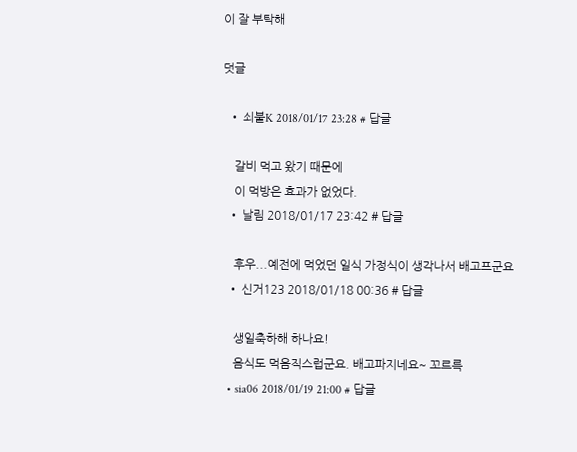이 잘 부탁해

덧글

  • 쇠불K 2018/01/17 23:28 # 답글

    갈비 먹고 왔기 때문에
    이 먹방은 효과가 없었다.
  • 날림 2018/01/17 23:42 # 답글

    후우...예전에 먹었던 일식 가정식이 생각나서 배고프군요
  • 신거123 2018/01/18 00:36 # 답글

    생일축하해 하나요!
    음식도 먹음직스럽군요. 배고파지네요~ 꼬르륵
  • sia06 2018/01/19 21:00 # 답글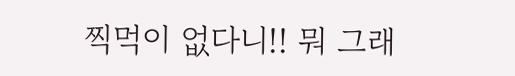찍먹이 없다니!! 뭐 그래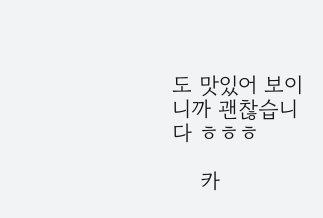도 맛있어 보이니까 괜찮습니다 ㅎㅎㅎ

    카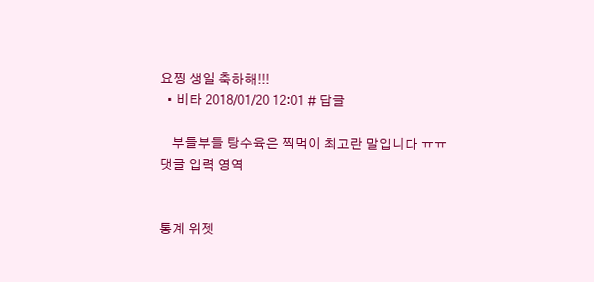요찡 생일 축하해!!!
  • 비타 2018/01/20 12:01 # 답글

    부들부들 탕수육은 찍먹이 최고란 말입니다 ㅠㅠ
댓글 입력 영역


통계 위젯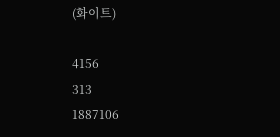(화이트)

4156
313
1887106